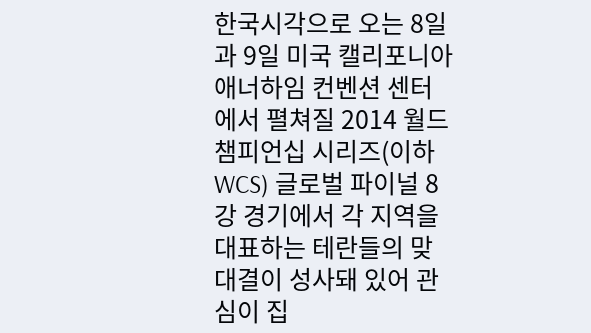한국시각으로 오는 8일과 9일 미국 캘리포니아 애너하임 컨벤션 센터에서 펼쳐질 2014 월드 챔피언십 시리즈(이하 WCS) 글로벌 파이널 8강 경기에서 각 지역을 대표하는 테란들의 맞대결이 성사돼 있어 관심이 집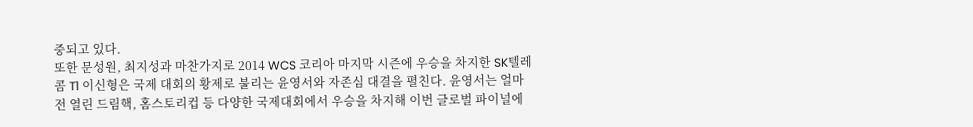중되고 있다.
또한 문성원, 최지성과 마찬가지로 2014 WCS 코리아 마지막 시즌에 우승을 차지한 SK텔레콤 T1 이신형은 국제 대회의 황제로 불리는 윤영서와 자존심 대결을 펼친다. 윤영서는 얼마 전 열린 드림핵, 홈스토리컵 등 다양한 국제대회에서 우승을 차지해 이번 글로벌 파이널에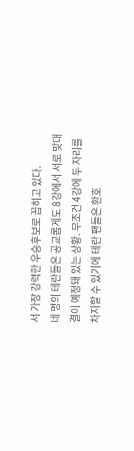서 가장 강력한 우승후보로 꼽히고 있다.
네 명의 테란들은 공교롭게도 8강에서 서로 맞대결이 예정돼 있는 상황. 무조건 4강에 두 자리를 차지할 수 있기에 테란 팬들은 환호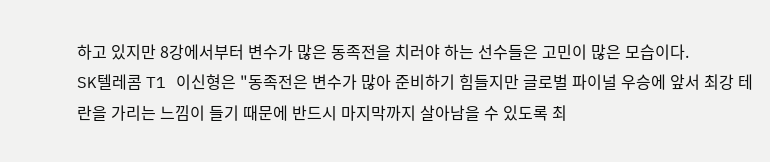하고 있지만 8강에서부터 변수가 많은 동족전을 치러야 하는 선수들은 고민이 많은 모습이다.
SK텔레콤 T1 이신형은 "동족전은 변수가 많아 준비하기 힘들지만 글로벌 파이널 우승에 앞서 최강 테란을 가리는 느낌이 들기 때문에 반드시 마지막까지 살아남을 수 있도록 최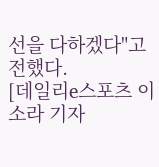선을 다하겠다"고 전했다.
[데일리e스포츠 이소라 기자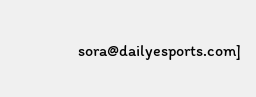sora@dailyesports.com]